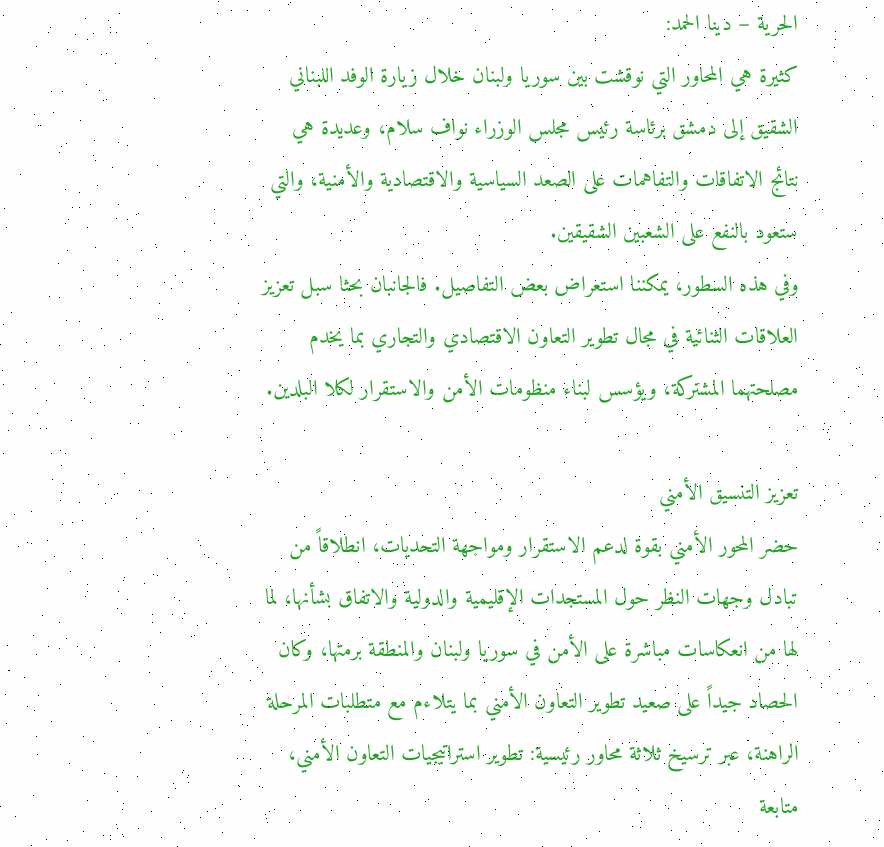الحرية – دينا الحمد:
كثيرة هي المحاور التي نوقشت بين سوريا ولبنان خلال زيارة الوفد اللبناني الشقيق إلى دمشق برئاسة رئيس مجلس الوزراء نواف سلام، وعديدة هي نتائج الاتفاقات والتفاهمات على الصعد السياسية والاقتصادية والأمنية، والتي ستعود بالنفع على الشعبين الشقيقين.
وفي هذه السطور، يمكننا استعراض بعض التفاصيل. فالجانبان بحثا سبل تعزيز العلاقات الثنائية في مجال تطوير التعاون الاقتصادي والتجاري بما يخدم مصلحتهما المشتركة، ويؤسس لبناء منظومات الأمن والاستقرار لكلا البلدين.

تعزيز التنسيق الأمني
حضر المحور الأمني بقوة لدعم الاستقرار ومواجهة التحديات، انطلاقاً من تبادل وجهات النظر حول المستجدات الإقليمية والدولية والاتفاق بشأنها، لما لها من انعكاسات مباشرة على الأمن في سوريا ولبنان والمنطقة برمتها، وكان الحصاد جيداً على صعيد تطوير التعاون الأمني بما يتلاءم مع متطلبات المرحلة الراهنة، عبر ترسيخ ثلاثة محاور رئيسية: تطوير استراتيجيات التعاون الأمني، متابعة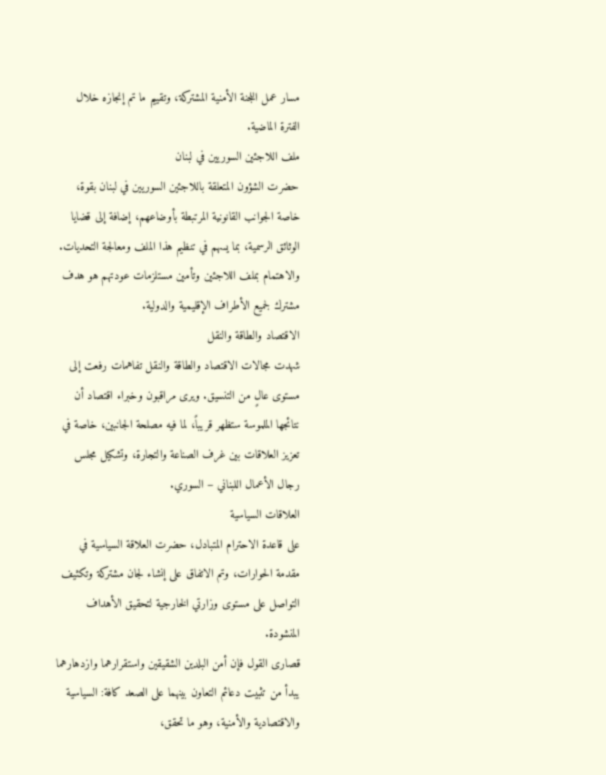مسار عمل اللجنة الأمنية المشتركة، وتقييم ما تم إنجازه خلال الفترة الماضية.
ملف اللاجئين السوريين في لبنان
حضرت الشؤون المتعلقة باللاجئين السوريين في لبنان بقوة، خاصة الجوانب القانونية المرتبطة بأوضاعهم، إضافة إلى قضايا الوثائق الرسمية، بما يسهم في تنظيم هذا الملف ومعالجة التحديات. والاهتمام بملف اللاجئين وتأمين مستلزمات عودتهم هو هدف مشترك لجميع الأطراف الإقليمية والدولية.
الاقتصاد والطاقة والنقل
شهدت مجالات الاقتصاد والطاقة والنقل تفاهمات رفعت إلى مستوى عالٍ من التنسيق. ويرى مراقبون وخبراء اقتصاد أن نتائجها الملموسة ستظهر قريباً، لما فيه مصلحة الجانبين، خاصة في تعزيز العلاقات بين غرف الصناعة والتجارة، وتشكيل مجلس رجال الأعمال اللبناني – السوري.
العلاقات السياسية
على قاعدة الاحترام المتبادل، حضرت العلاقة السياسية في مقدمة الحوارات، وتم الاتفاق على إنشاء لجان مشتركة وتكثيف التواصل على مستوى وزارتي الخارجية لتحقيق الأهداف المنشودة.
قصارى القول فإن أمن البلدين الشقيقين واستقرارهما وازدهارهما يبدأ من تثبيت دعائم التعاون بينهما على الصعد كافة: السياسية والاقتصادية والأمنية، وهو ما تحقق،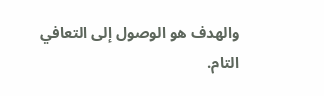والهدف هو الوصول إلى التعافي التام.